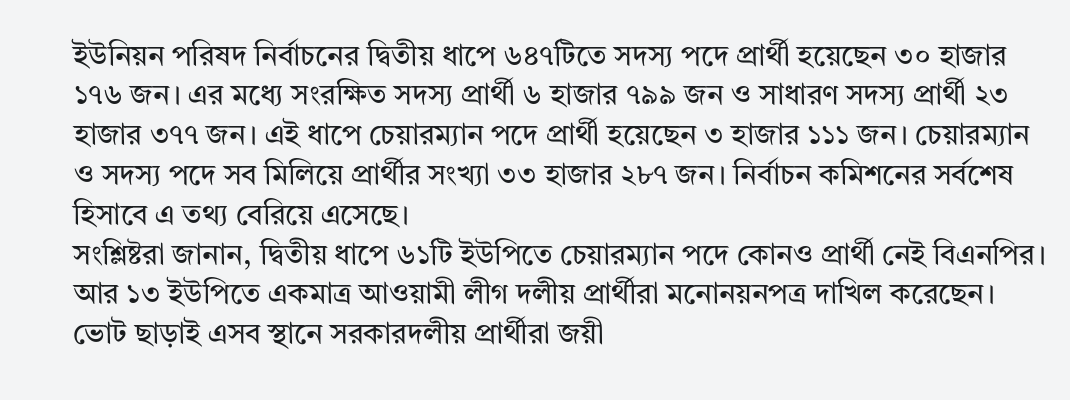ইউনিয়ন পরিষদ নির্বাচনের দ্বিতীয় ধাপে ৬৪৭টিতে সদস্য পদে প্রার্থী হয়েছেন ৩০ হাজার ১৭৬ জন। এর মধ্যে সংরক্ষিত সদস্য প্রার্থী ৬ হাজার ৭৯৯ জন ও সাধারণ সদস্য প্রার্থী ২৩ হাজার ৩৭৭ জন। এই ধাপে চেয়ারম্যান পদে প্রার্থী হয়েছেন ৩ হাজার ১১১ জন। চেয়ারম্যান ও সদস্য পদে সব মিলিয়ে প্রার্থীর সংখ্যা ৩৩ হাজার ২৮৭ জন। নির্বাচন কমিশনের সর্বশেষ হিসাবে এ তথ্য বেরিয়ে এসেছে।
সংশ্লিষ্টরা জানান, দ্বিতীয় ধাপে ৬১টি ইউপিতে চেয়ারম্যান পদে কোনও প্রার্থী নেই বিএনপির। আর ১৩ ইউপিতে একমাত্র আওয়ামী লীগ দলীয় প্রার্থীরা মনোনয়নপত্র দাখিল করেছেন। ভোট ছাড়াই এসব স্থানে সরকারদলীয় প্রার্থীরা জয়ী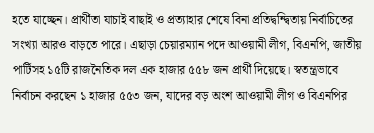হতে যাচ্ছেন। প্রার্থীতা যাচাই বাছাই ও প্রত্যাহার শেষে বিনা প্রতিদ্বন্দ্বিতায় নির্বাচিতের সংখ্যা আরও বাড়তে পারে। এছাড়া চেয়ারম্যান পদে আওয়ামী লীগ, বিএনপি, জাতীয় পার্টিসহ ১৫টি রাজনৈতিক দল এক হাজার ৫৫৮ জন প্রার্থী দিয়েছে। স্বতন্ত্রভাবে নির্বাচন করছেন ১ হাজার ৫৫৩ জন, যাদের বড় অংশ আওয়ামী লীগ ও বিএনপির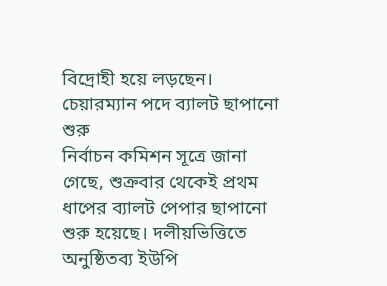বিদ্রোহী হয়ে লড়ছেন।
চেয়ারম্যান পদে ব্যালট ছাপানো শুরু
নির্বাচন কমিশন সূত্রে জানা গেছে, শুক্রবার থেকেই প্রথম ধাপের ব্যালট পেপার ছাপানো শুরু হয়েছে। দলীয়ভিত্তিতে অনুষ্ঠিতব্য ইউপি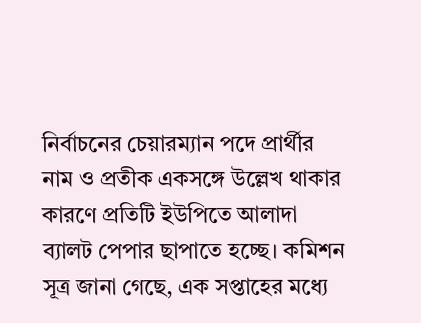নির্বাচনের চেয়ারম্যান পদে প্রার্থীর নাম ও প্রতীক একসঙ্গে উল্লেখ থাকার কারণে প্রতিটি ইউপিতে আলাদা ব্যালট পেপার ছাপাতে হচ্ছে। কমিশন সূত্র জানা গেছে, এক সপ্তাহের মধ্যে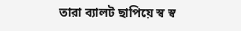তারা ব্যালট ছাপিয়ে স্ব স্ব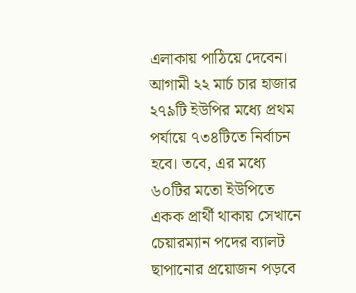এলাকায় পাঠিয়ে দেবেন।
আগামী ২২ মার্চ চার হাজার ২৭৯টি ইউপির মধ্যে প্রথম পর্যায়ে ৭৩৪টিতে নির্বাচন হবে। তবে, এর মধ্যে ৬০টির মতো ইউপিতে একক প্রার্থী থাকায় সেখানে চেয়ারম্যান পদের ব্যালট ছাপানোর প্রয়োজন পড়বে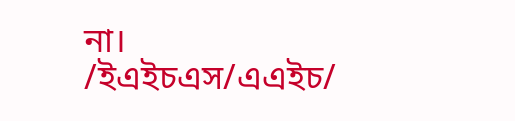না।
/ইএইচএস/এএইচ/